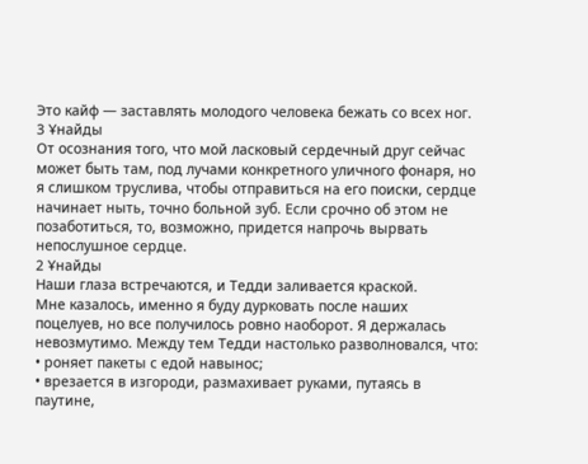Это кайф — заставлять молодого человека бежать со всех ног.
3 Ұнайды
От осознания того, что мой ласковый сердечный друг сейчас может быть там, под лучами конкретного уличного фонаря, но я слишком труслива, чтобы отправиться на его поиски, сердце начинает ныть, точно больной зуб. Если срочно об этом не позаботиться, то, возможно, придется напрочь вырвать непослушное сердце.
2 Ұнайды
Наши глаза встречаются, и Тедди заливается краской.
Мне казалось, именно я буду дурковать после наших поцелуев, но все получилось ровно наоборот. Я держалась невозмутимо. Между тем Тедди настолько разволновался, что:
• роняет пакеты с едой навынос;
• врезается в изгороди, размахивает руками, путаясь в паутине,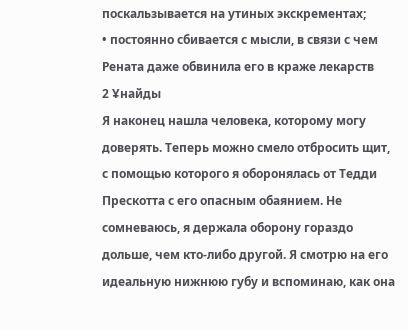поскальзывается на утиных экскрементах;
• постоянно сбивается с мысли, в связи с чем Рената даже обвинила его в краже лекарств
2 Ұнайды
Я наконец нашла человека, которому могу доверять. Теперь можно смело отбросить щит, с помощью которого я оборонялась от Тедди Прескотта с его опасным обаянием. Не сомневаюсь, я держала оборону гораздо дольше, чем кто-либо другой. Я смотрю на его идеальную нижнюю губу и вспоминаю, как она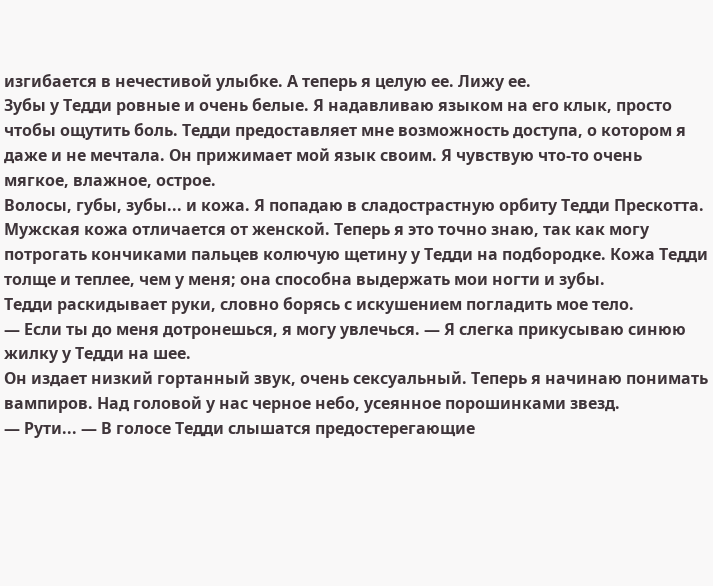изгибается в нечестивой улыбке. А теперь я целую ее. Лижу ее.
Зубы у Тедди ровные и очень белые. Я надавливаю языком на его клык, просто чтобы ощутить боль. Тедди предоставляет мне возможность доступа, о котором я даже и не мечтала. Он прижимает мой язык своим. Я чувствую что-то очень мягкое, влажное, острое.
Волосы, губы, зубы... и кожа. Я попадаю в сладострастную орбиту Тедди Прескотта. Мужская кожа отличается от женской. Теперь я это точно знаю, так как могу потрогать кончиками пальцев колючую щетину у Тедди на подбородке. Кожа Тедди толще и теплее, чем у меня; она способна выдержать мои ногти и зубы.
Тедди раскидывает руки, словно борясь с искушением погладить мое тело.
— Если ты до меня дотронешься, я могу увлечься. — Я слегка прикусываю синюю жилку у Тедди на шее.
Он издает низкий гортанный звук, очень сексуальный. Теперь я начинаю понимать вампиров. Над головой у нас черное небо, усеянное порошинками звезд.
— Рути... — В голосе Тедди слышатся предостерегающие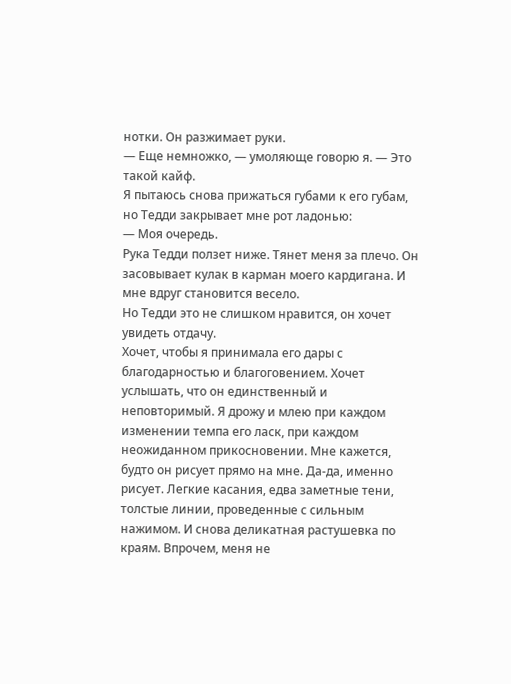нотки. Он разжимает руки.
— Еще немножко, — умоляюще говорю я. — Это такой кайф.
Я пытаюсь снова прижаться губами к его губам, но Тедди закрывает мне рот ладонью:
— Моя очередь.
Рука Тедди ползет ниже. Тянет меня за плечо. Он засовывает кулак в карман моего кардигана. И мне вдруг становится весело.
Но Тедди это не слишком нравится, он хочет увидеть отдачу.
Хочет, чтобы я принимала его дары с благодарностью и благоговением. Хочет услышать, что он единственный и неповторимый. Я дрожу и млею при каждом изменении темпа его ласк, при каждом неожиданном прикосновении. Мне кажется, будто он рисует прямо на мне. Да-да, именно рисует. Легкие касания, едва заметные тени, толстые линии, проведенные с сильным нажимом. И снова деликатная растушевка по краям. Впрочем, меня не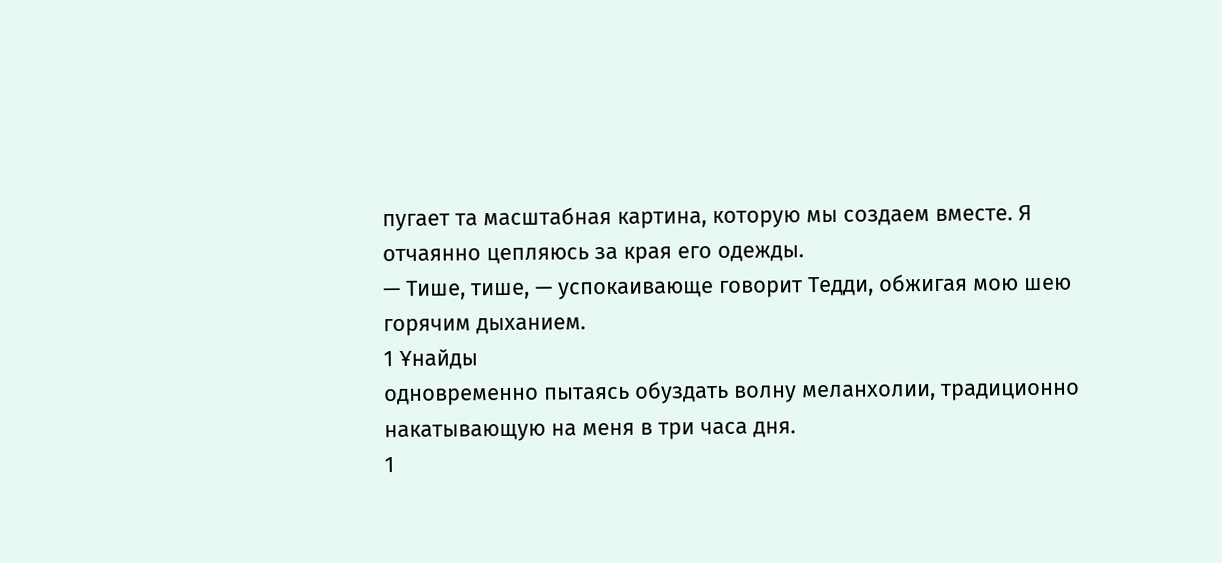пугает та масштабная картина, которую мы создаем вместе. Я отчаянно цепляюсь за края его одежды.
— Тише, тише, — успокаивающе говорит Тедди, обжигая мою шею горячим дыханием.
1 Ұнайды
одновременно пытаясь обуздать волну меланхолии, традиционно накатывающую на меня в три часа дня.
1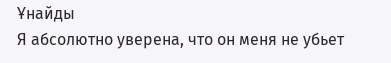Ұнайды
Я абсолютно уверена, что он меня не убьет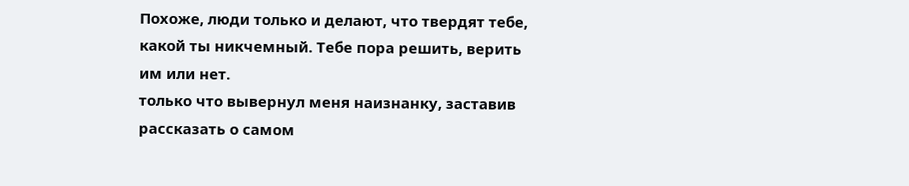Похоже, люди только и делают, что твердят тебе, какой ты никчемный. Тебе пора решить, верить им или нет.
только что вывернул меня наизнанку, заставив рассказать о самом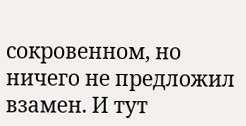сокровенном, но ничего не предложил взамен. И тут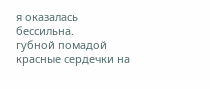я оказалась бессильна.
губной помадой красные сердечки на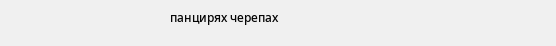панцирях черепах